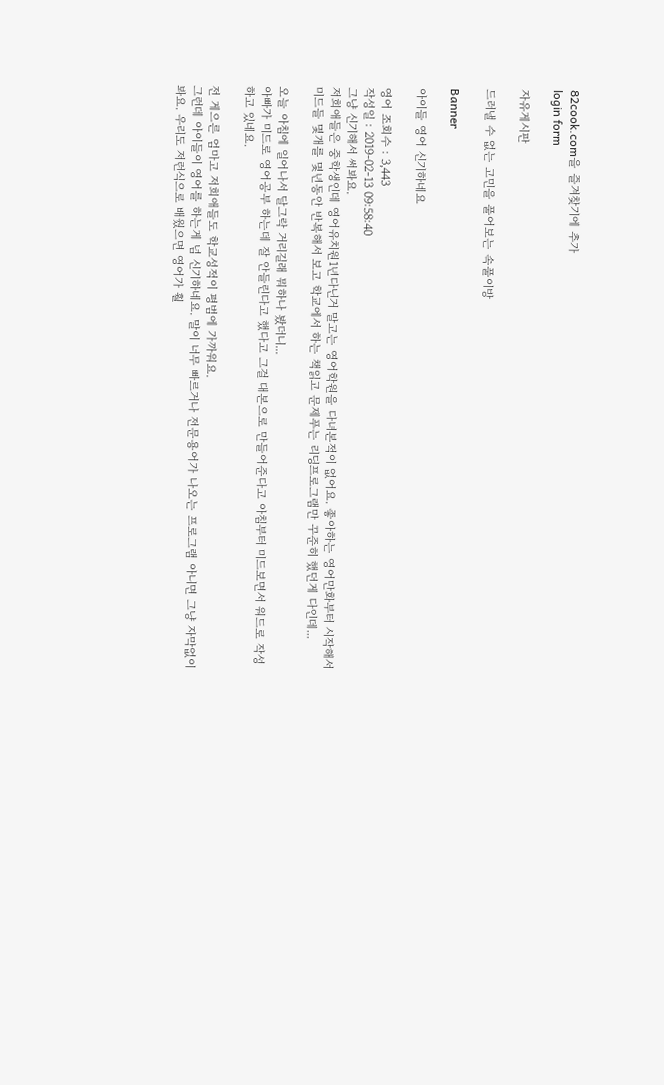82cook.com을 즐겨찾기에 추가
login form

자유게시판

드러낼 수 없는 고민을 풀어보는 속풀이방

Banner

아이들 영어 신기하네요

영어 조회수 : 3,443
작성일 : 2019-02-13 09:58:40
그냥 신기해서 써봐요.
저희애들은 중학생인데 영어유치원1년다닌거 말고는 영어학원을 다녀본적이 없어요. 좋아하는 영어만화부터 시작해서 미드들 몇개를 몇년동안 반복해서 보고 학교에서 하는 책읽고 문제푸는 리딩프로그램만 꾸준히 했던게 다인데...

오늘 아침에 일어나서 달그락 거리길래 뭐하나 봤더니...
아빠가 미드로 영어공부 하는데 잘 안들린다고 했다고 그걸 대본으로 만들어준다고 아침부터 미드보면서 워드로 작성하고 있네요.

전 게으른 엄마고 저희애들도 학교성적이 평범에 가까워요.
그런데 아이들이 영어를 하는게 넘 신기하네요. 말이 너무 빠르거나 전문용어가 나오는 프로그램 아니면 그냥 자막없이 봐요. 우리도 저런식으로 배웠으면 영어가 훨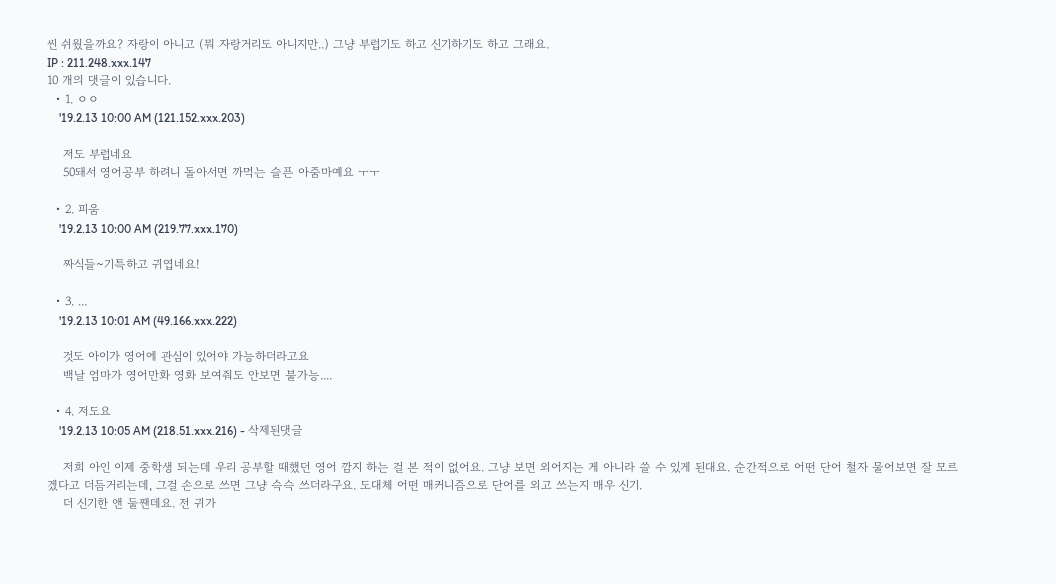씬 쉬웠을까요? 자랑이 아니고 (뭐 자랑거리도 아니지만..) 그냥 부럽기도 하고 신기하기도 하고 그래요.
IP : 211.248.xxx.147
10 개의 댓글이 있습니다.
  • 1. ㅇㅇ
    '19.2.13 10:00 AM (121.152.xxx.203)

    저도 부럽네요
    50돼서 영어공부 하려니 돌아서면 까먹는 슬픈 아줌마예요 ㅜㅜ

  • 2. 피움
    '19.2.13 10:00 AM (219.77.xxx.170)

    짜식들~기특하고 귀엽네요!

  • 3. ...
    '19.2.13 10:01 AM (49.166.xxx.222)

    것도 아이가 영어에 관심이 있어야 가능하더라고요
    백날 엄마가 영어만화 영화 보여줘도 안보면 불가능....

  • 4. 저도요
    '19.2.13 10:05 AM (218.51.xxx.216) - 삭제된댓글

    저희 아인 이제 중학생 되는데 우리 공부할 때했던 영어 깜지 하는 걸 본 적이 없어요. 그냥 보면 외어지는 게 아니라 쓸 수 있게 된대요. 순간적으로 어떤 단어 철자 물어보면 잘 모르겠다고 더듬거리는데, 그걸 손으로 쓰면 그냥 슥슥 쓰더라구요. 도대체 어떤 매커니즘으로 단어를 외고 쓰는지 매우 신기.
    더 신기한 앤 둘짼데요. 전 귀가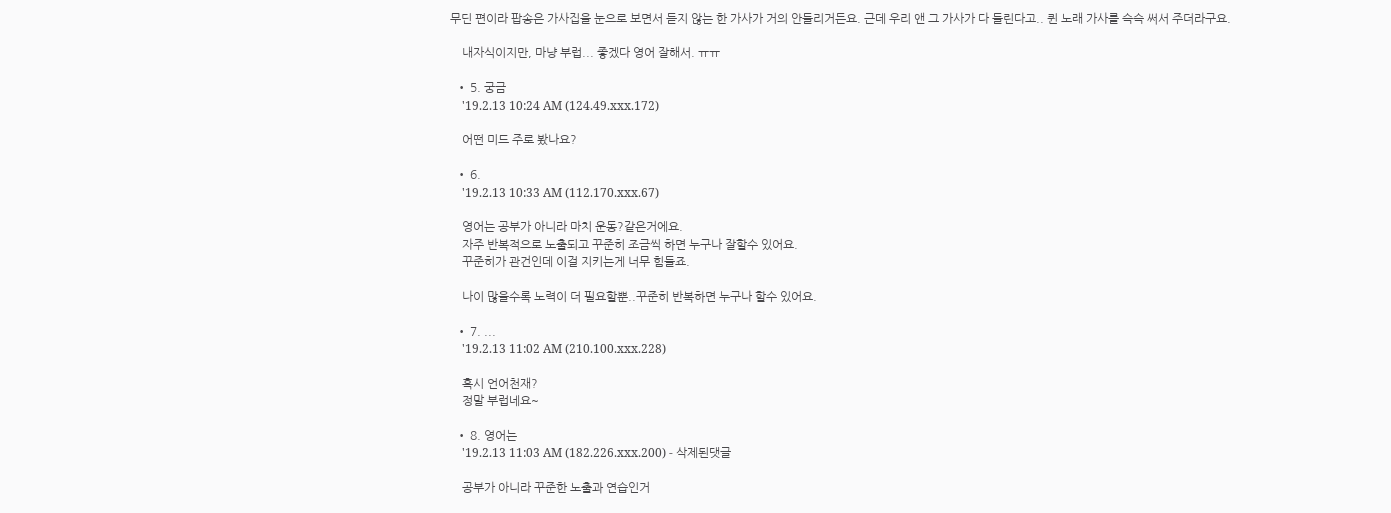무딘 편이라 팝송은 가사집을 눈으로 보면서 듣지 않는 한 가사가 거의 안들리거든요. 근데 우리 앤 그 가사가 다 들린다고.. 퀸 노래 가사를 슥슥 써서 주더라구요.

    내자식이지만, 마냥 부럽... 좋겠다 영어 잘해서. ㅠㅠ

  • 5. 궁금
    '19.2.13 10:24 AM (124.49.xxx.172)

    어떤 미드 주로 봤나요?

  • 6.
    '19.2.13 10:33 AM (112.170.xxx.67)

    영어는 공부가 아니라 마치 운동?같은거에요.
    자주 반복적으로 노출되고 꾸준히 조금씩 하면 누구나 잘할수 있어요.
    꾸준히가 관건인데 이걸 지키는게 너무 힘들죠.

    나이 많을수록 노력이 더 필요할뿐..꾸준히 반복하면 누구나 할수 있어요.

  • 7. ...
    '19.2.13 11:02 AM (210.100.xxx.228)

    혹시 언어천재?
    정말 부럽네요~

  • 8. 영어는
    '19.2.13 11:03 AM (182.226.xxx.200) - 삭제된댓글

    공부가 아니라 꾸준한 노출과 연습인거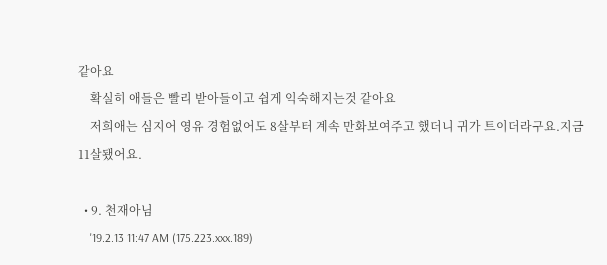같아요
    확실히 애들은 빨리 받아들이고 쉽게 익숙해지는것 같아요
    저희애는 심지어 영유 경험없어도 8살부터 계속 만화보여주고 했더니 귀가 트이더라구요.지금 11살됐어요.

  • 9. 천재아님
    '19.2.13 11:47 AM (175.223.xxx.189)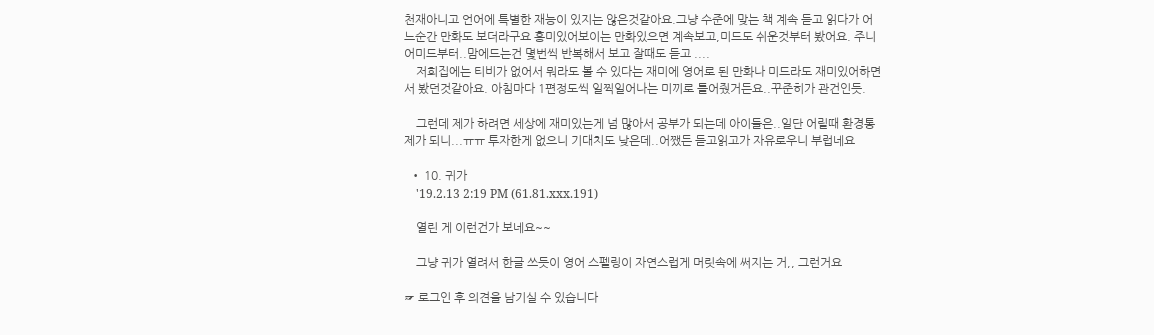천재아니고 언어에 특별한 재능이 있지는 않은것같아요.그냥 수준에 맞는 책 계속 듣고 읽다가 어느순간 만화도 보더라구요 흥미있어보이는 만화있으면 계속보고,미드도 쉬운것부터 봤어요. 주니어미드부터..맘에드는건 몇번씩 반복해서 보고 잘때도 듣고 ....
    저희집에는 티비가 없어서 뭐라도 볼 수 있다는 재미에 영어로 된 만화나 미드라도 재미있어하면서 봤던것같아요. 아침마다 1편정도씩 일찍일어나는 미끼로 틀어줬거든요..꾸준히가 관건인듯.

    그런데 제가 하려면 세상에 재미있는게 넘 많아서 공부가 되는데 아이들은..일단 어릴때 환경통제가 되니...ㅠㅠ 투자한게 없으니 기대치도 낮은데..어쨌든 듣고읽고가 자유로우니 부럽네요

  • 10. 귀가
    '19.2.13 2:19 PM (61.81.xxx.191)

    열린 게 이런건가 보네요~~

    그냥 귀가 열려서 한글 쓰듯이 영어 스펠링이 자연스럽게 머릿속에 써지는 거,, 그런거요

☞ 로그인 후 의견을 남기실 수 있습니다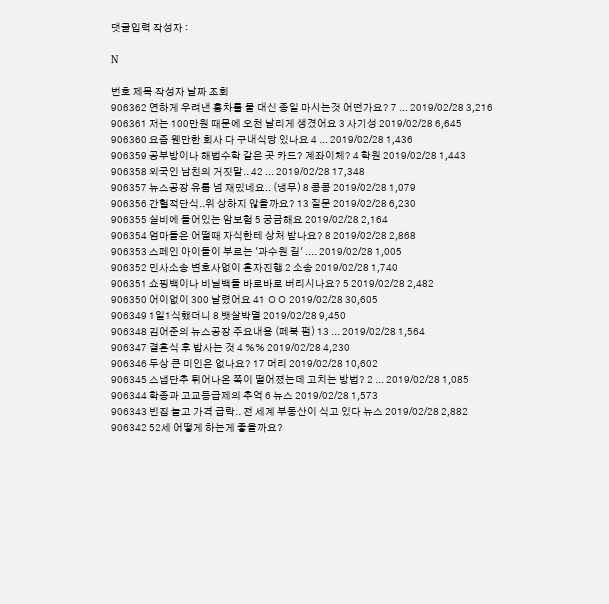댓글입력 작성자 :

N

번호 제목 작성자 날짜 조회
906362 연하게 우려낸 홍차를 물 대신 종일 마시는것 어떤가요? 7 ... 2019/02/28 3,216
906361 저는 100만원 때문에 오천 날리게 생겼어요 3 사기성 2019/02/28 6,645
906360 요즘 웬만한 회사 다 구내식당 있나요 4 ... 2019/02/28 1,436
906359 공부방이나 해법수학 같은 곳 카드? 계좌이체? 4 학원 2019/02/28 1,443
906358 외국인 남친의 거짓말.. 42 ... 2019/02/28 17,348
906357 뉴스공장 유툽 넘 재밌네요.. (냉무) 8 콩콩 2019/02/28 1,079
906356 간헐적단식..위 상하지 않을까요? 13 질문 2019/02/28 6,230
906355 실비에 들어있는 암보험 5 궁금해요 2019/02/28 2,164
906354 엄마들은 어떨때 자식한테 상처 받나요? 8 2019/02/28 2,868
906353 스페인 아이들이 부르는 '과수원 길' .... 2019/02/28 1,005
906352 민사소송 변호사없이 혼자진행 2 소송 2019/02/28 1,740
906351 쇼핑백이나 비닐백들 바로바로 버리시나요? 5 2019/02/28 2,482
906350 어이없이 300 날렸어요 41 ㅇㅇ 2019/02/28 30,605
906349 1일1식했더니 8 뱃살박멸 2019/02/28 9,450
906348 김어준의 뉴스공장 주요내용 (페북 펌) 13 ... 2019/02/28 1,564
906347 결혼식 후 밥사는 것 4 %% 2019/02/28 4,230
906346 두상 큰 미인은 없나요? 17 머리 2019/02/28 10,602
906345 스냅단추 튀어나온 쪽이 떨어졌는데 고치는 방법? 2 ... 2019/02/28 1,085
906344 학종과 고교등급제의 추억 6 뉴스 2019/02/28 1,573
906343 빈집 늘고 가격 급락.. 전 세계 부동산이 식고 있다 뉴스 2019/02/28 2,882
906342 52세 어떻게 하는게 좋을까요?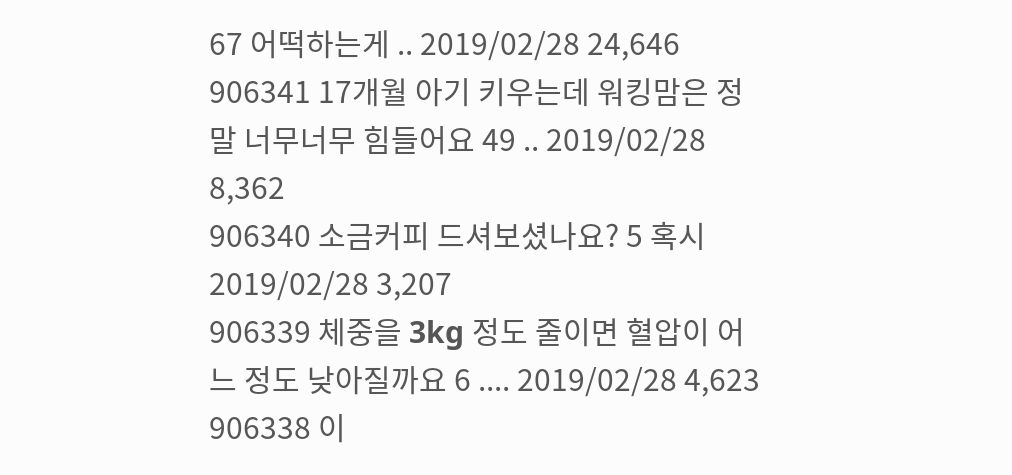67 어떡하는게 .. 2019/02/28 24,646
906341 17개월 아기 키우는데 워킹맘은 정말 너무너무 힘들어요 49 .. 2019/02/28 8,362
906340 소금커피 드셔보셨나요? 5 혹시 2019/02/28 3,207
906339 체중을 3kg 정도 줄이면 혈압이 어느 정도 낮아질까요 6 .... 2019/02/28 4,623
906338 이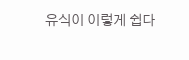유식이 이렇게 쉽다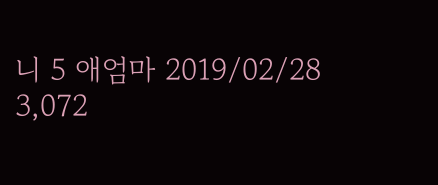니 5 애엄마 2019/02/28 3,072